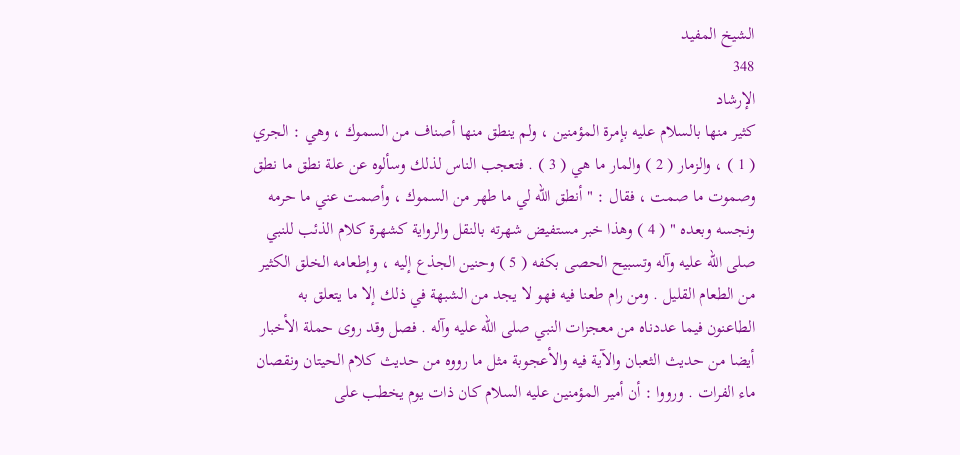الشيخ المفيد
348
الإرشاد
كثير منها بالسلام عليه بإمرة المؤمنين ، ولم ينطق منها أصناف من السموك ، وهي : الجري ( 1 ) ، والزمار ( 2 ) والمار ما هي ( 3 ) . فتعجب الناس لذلك وسألوه عن علة نطق ما نطق وصموت ما صمت ، فقال : " أنطق الله لي ما طهر من السموك ، وأصمت عني ما حرمه ونجسه وبعده " ( 4 ) وهذا خبر مستفيض شهرته بالنقل والرواية كشهرة كلام الذئب للنبي صلى الله عليه وآله وتسبيح الحصى بكفه ( 5 ) وحنين الجذع إليه ، وإطعامه الخلق الكثير من الطعام القليل . ومن رام طعنا فيه فهو لا يجد من الشبهة في ذلك إلا ما يتعلق به الطاعنون فيما عددناه من معجزات النبي صلى الله عليه وآله . فصل وقد روى حملة الأخبار أيضا من حديث الثعبان والآية فيه والأعجوبة مثل ما رووه من حديث كلام الحيتان ونقصان ماء الفرات . ورووا : أن أمير المؤمنين عليه السلام كان ذات يوم يخطب على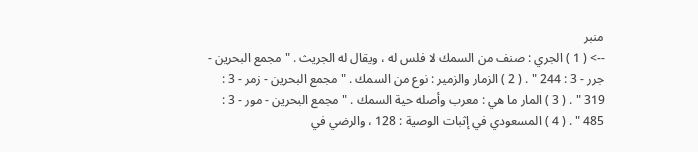منبر
--> ( 1 ) الجري : صنف من السمك لا فلس له ، ويقال له الجريث . " مجمع البحرين - جرر - 3 : 244 " . ( 2 ) الزمار والزمير : نوع من السمك . " مجمع البحرين - زمر - 3 : 319 " . ( 3 ) المار ما هي : معرب وأصله حية السمك . " مجمع البحرين - مور - 3 : 485 " . ( 4 ) المسعودي في إثبات الوصية : 128 ، والرضي في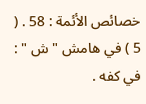خصائص الأئمة : 58 . ( 5 ) في هامش " ش " : في كفه .